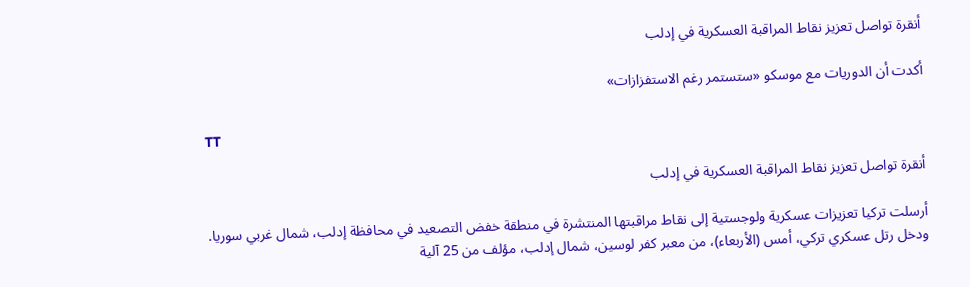أنقرة تواصل تعزيز نقاط المراقبة العسكرية في إدلب

أكدت أن الدوريات مع موسكو «ستستمر رغم الاستفزازات»

TT

أنقرة تواصل تعزيز نقاط المراقبة العسكرية في إدلب

أرسلت تركيا تعزيزات عسكرية ولوجستية إلى نقاط مراقبتها المنتشرة في منطقة خفض التصعيد في محافظة إدلب، شمال غربي سوريا. ودخل رتل عسكري تركي، أمس (الأربعاء)، من معبر كفر لوسين، شمال إدلب، مؤلف من 25 آلية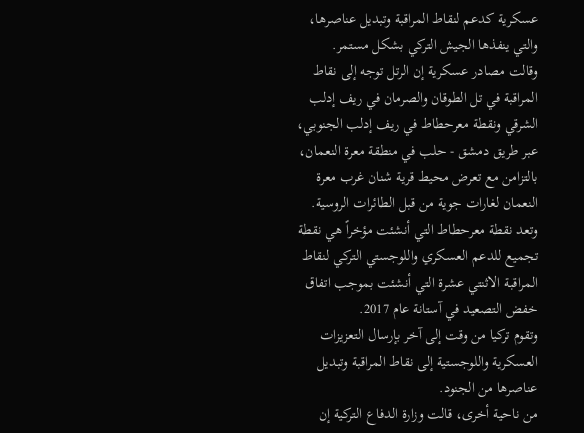عسكرية كدعم لنقاط المراقبة وتبديل عناصرها، والتي ينفذها الجيش التركي بشكل مستمر.
وقالت مصادر عسكرية إن الرتل توجه إلى نقاط المراقبة في تل الطوقان والصرمان في ريف إدلب الشرقي ونقطة معرحطاط في ريف إدلب الجنوبي، عبر طريق دمشق - حلب في منطقة معرة النعمان، بالتزامن مع تعرض محيط قرية شنان غرب معرة النعمان لغارات جوية من قبل الطائرات الروسية.
وتعد نقطة معرحطاط التي أنشئت مؤخراً هي نقطة تجميع للدعم العسكري واللوجستي التركي لنقاط المراقبة الاثنتي عشرة التي أنشئت بموجب اتفاق خفض التصعيد في آستانة عام 2017.
وتقوم تركيا من وقت إلى آخر بإرسال التعزيزات العسكرية واللوجستية إلى نقاط المراقبة وتبديل عناصرها من الجنود.
من ناحية أخرى، قالت وزارة الدفاع التركية إن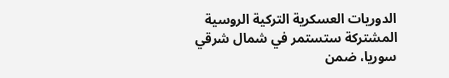الدوريات العسكرية التركية الروسية المشتركة ستستمر في شمال شرقي سوريا، ضمن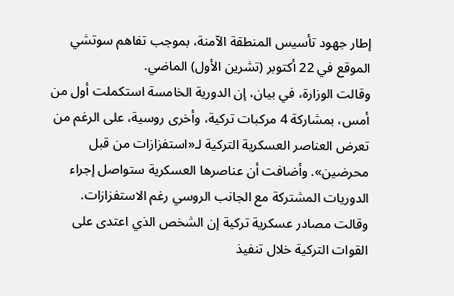إطار جهود تأسيس المنطقة الآمنة، بموجب تفاهم سوتشي الموقع في 22 أكتوبر (تشرين الأول) الماضي.
وقالت الوزارة، في بيان، إن الدورية الخامسة استكملت أول من أمس، بمشاركة 4 مركبات تركية، وأخرى روسية، على الرغم من تعرض العناصر العسكرية التركية لـ«استفزازات من قبل محرضين». وأضافت أن عناصرها العسكرية ستواصل إجراء الدوريات المشتركة مع الجانب الروسي رغم الاستفزازات.
وقالت مصادر عسكرية تركية إن الشخص الذي اعتدى على القوات التركية خلال تنفيذ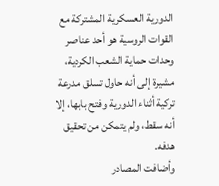الدورية العسكرية المشتركة مع القوات الروسية هو أحد عناصر وحدات حماية الشعب الكردية، مشيرة إلى أنه حاول تسلق مدرعة تركية أثناء الدورية وفتح بابها، إلا أنه سقط، ولم يتمكن من تحقيق هدفه.
وأضافت المصادر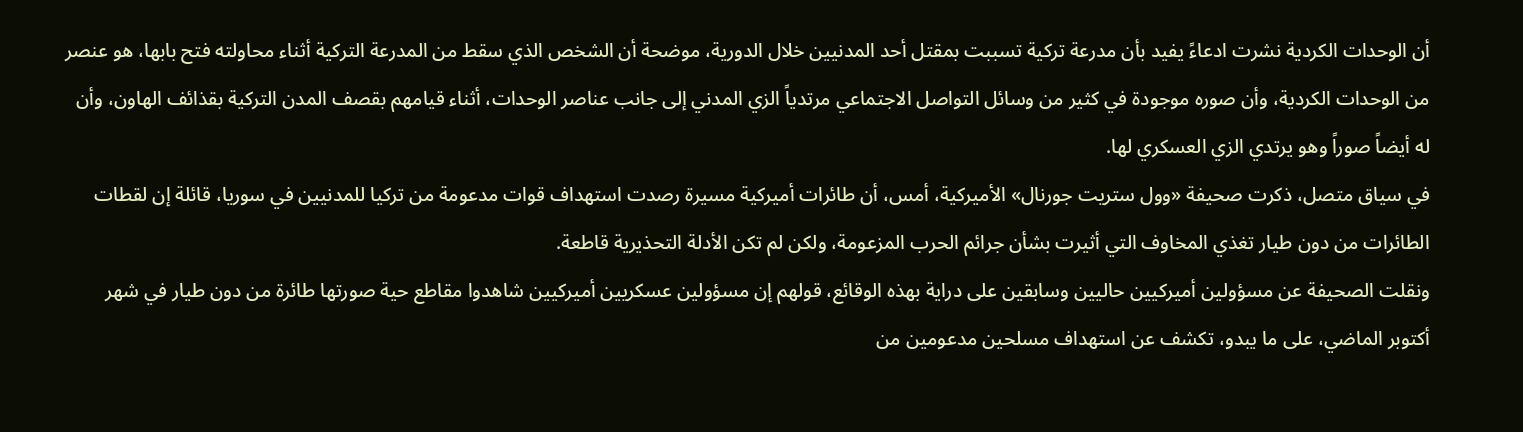أن الوحدات الكردية نشرت ادعاءً يفيد بأن مدرعة تركية تسببت بمقتل أحد المدنيين خلال الدورية، موضحة أن الشخص الذي سقط من المدرعة التركية أثناء محاولته فتح بابها، هو عنصر من الوحدات الكردية، وأن صوره موجودة في كثير من وسائل التواصل الاجتماعي مرتدياً الزي المدني إلى جانب عناصر الوحدات، أثناء قيامهم بقصف المدن التركية بقذائف الهاون، وأن له أيضاً صوراً وهو يرتدي الزي العسكري لها.
في سياق متصل، ذكرت صحيفة «وول ستريت جورنال» الأميركية، أمس، أن طائرات أميركية مسيرة رصدت استهداف قوات مدعومة من تركيا للمدنيين في سوريا، قائلة إن لقطات الطائرات من دون طيار تغذي المخاوف التي أثيرت بشأن جرائم الحرب المزعومة، ولكن لم تكن الأدلة التحذيرية قاطعة.
ونقلت الصحيفة عن مسؤولين أميركيين حاليين وسابقين على دراية بهذه الوقائع، قولهم إن مسؤولين عسكريين أميركيين شاهدوا مقاطع حية صورتها طائرة من دون طيار في شهر أكتوبر الماضي، على ما يبدو، تكشف عن استهداف مسلحين مدعومين من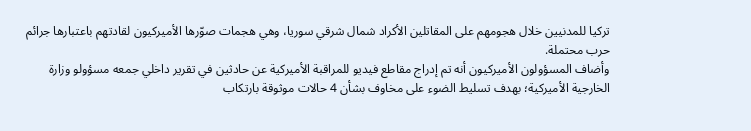تركيا للمدنيين خلال هجومهم على المقاتلين الأكراد شمال شرقي سوريا، وهي هجمات صوّرها الأميركيون لقادتهم باعتبارها جرائم حرب محتملة.
وأضاف المسؤولون الأميركيون أنه تم إدراج مقاطع فيديو للمراقبة الأميركية عن حادثين في تقرير داخلي جمعه مسؤولو وزارة الخارجية الأميركية؛ بهدف تسليط الضوء على مخاوف بشأن 4 حالات موثوقة بارتكاب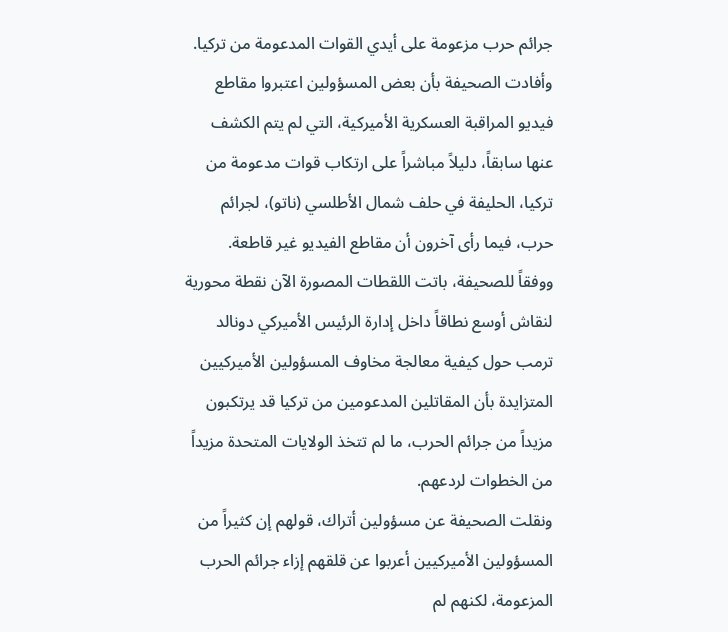جرائم حرب مزعومة على أيدي القوات المدعومة من تركيا.
وأفادت الصحيفة بأن بعض المسؤولين اعتبروا مقاطع فيديو المراقبة العسكرية الأميركية، التي لم يتم الكشف عنها سابقاً، دليلاً مباشراً على ارتكاب قوات مدعومة من تركيا، الحليفة في حلف شمال الأطلسي (ناتو)، لجرائم حرب، فيما رأى آخرون أن مقاطع الفيديو غير قاطعة.
ووفقاً للصحيفة، باتت اللقطات المصورة الآن نقطة محورية لنقاش أوسع نطاقاً داخل إدارة الرئيس الأميركي دونالد ترمب حول كيفية معالجة مخاوف المسؤولين الأميركيين المتزايدة بأن المقاتلين المدعومين من تركيا قد يرتكبون مزيداً من جرائم الحرب، ما لم تتخذ الولايات المتحدة مزيداً من الخطوات لردعهم.
ونقلت الصحيفة عن مسؤولين أتراك، قولهم إن كثيراً من المسؤولين الأميركيين أعربوا عن قلقهم إزاء جرائم الحرب المزعومة، لكنهم لم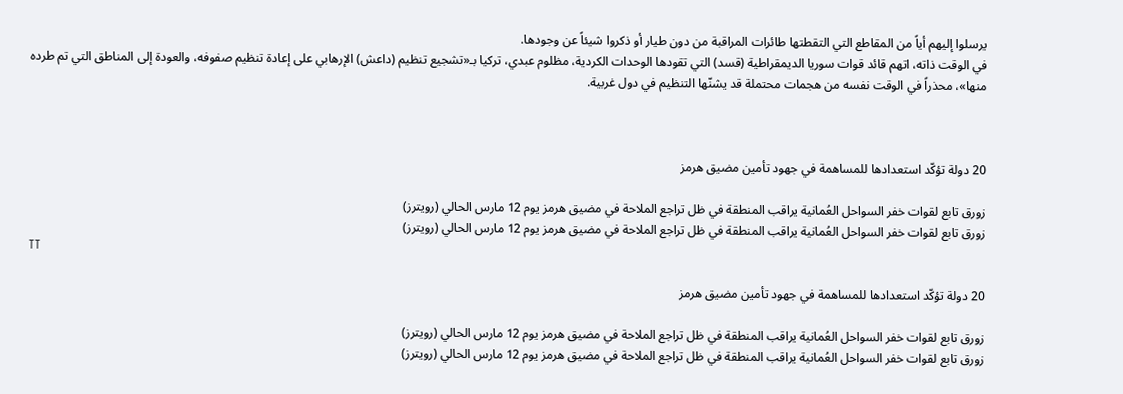يرسلوا إليهم أياً من المقاطع التي التقطتها طائرات المراقبة من دون طيار أو ذكروا شيئاً عن وجودها.
في الوقت ذاته، اتهم قائد قوات سوريا الديمقراطية (قسد) التي تقودها الوحدات الكردية، مظلوم عبدي، تركيا بـ«تشجيع تنظيم (داعش) الإرهابي على إعادة تنظيم صفوفه، والعودة إلى المناطق التي تم طرده منها»، محذراً في الوقت نفسه من هجمات محتملة قد يشنّها التنظيم في دول غربية.



20 دولة تؤكّد استعدادها للمساهمة في جهود تأمين مضيق هرمز

زورق تابع لقوات خفر السواحل العُمانية يراقب المنطقة في ظل تراجع الملاحة في مضيق هرمز يوم 12 مارس الحالي (رويترز)
زورق تابع لقوات خفر السواحل العُمانية يراقب المنطقة في ظل تراجع الملاحة في مضيق هرمز يوم 12 مارس الحالي (رويترز)
TT

20 دولة تؤكّد استعدادها للمساهمة في جهود تأمين مضيق هرمز

زورق تابع لقوات خفر السواحل العُمانية يراقب المنطقة في ظل تراجع الملاحة في مضيق هرمز يوم 12 مارس الحالي (رويترز)
زورق تابع لقوات خفر السواحل العُمانية يراقب المنطقة في ظل تراجع الملاحة في مضيق هرمز يوم 12 مارس الحالي (رويترز)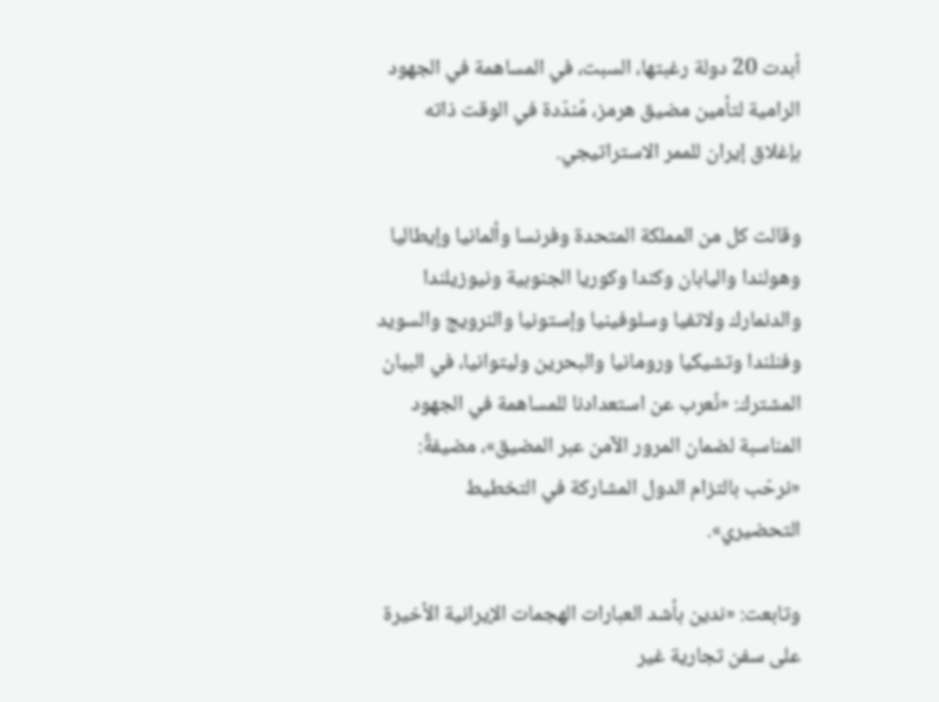أبدت 20 دولة رغبتها، السبت، في المساهمة في الجهود الرامية لتأمين مضيق هرمز، مُندّدة في الوقت ذاته بإغلاق إيران للممر الاستراتيجي.

وقالت كل من المملكة المتحدة وفرنسا وألمانيا وإيطاليا وهولندا واليابان وكندا وكوريا الجنوبية ونيوزيلندا والدنمارك ولاتفيا وسلوفينيا وإستونيا والنرويج والسويد وفنلندا وتشيكيا ورومانيا والبحرين وليتوانيا، في البيان المشترك: «نُعرب عن استعدادنا للمساهمة في الجهود المناسبة لضمان المرور الآمن عبر المضيق»، مضيفةً: «نرحّب بالتزام الدول المشاركة في التخطيط التحضيري».

وتابعت: «ندين بأشد العبارات الهجمات الإيرانية الأخيرة على سفن تجارية غير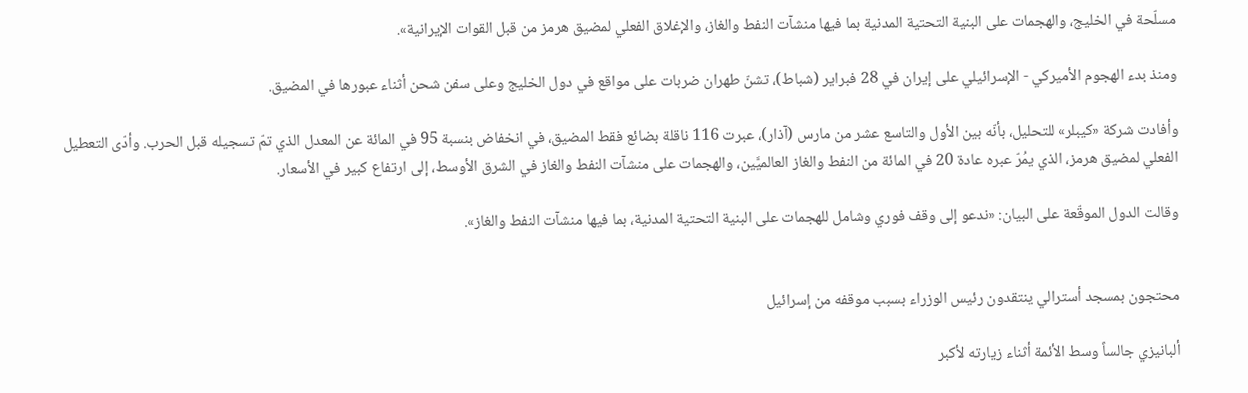مسلّحة في الخليج، والهجمات على البنية التحتية المدنية بما فيها منشآت النفط والغاز، والإغلاق الفعلي لمضيق هرمز من قبل القوات الإيرانية».

ومنذ بدء الهجوم الأميركي - الإسرائيلي على إيران في 28 فبراير (شباط)، تشنّ طهران ضربات على مواقع في دول الخليج وعلى سفن شحن أثناء عبورها في المضيق.

وأفادت شركة «كيبلر» للتحليل، بأنّه بين الأول والتاسع عشر من مارس (آذار)، عبرت 116 ناقلة بضائع فقط المضيق، في انخفاض بنسبة 95 في المائة عن المعدل الذي تمّ تسجيله قبل الحرب. وأدّى التعطيل الفعلي لمضيق هرمز، الذي يمُرّ عبره عادة 20 في المائة من النفط والغاز العالميَّين، والهجمات على منشآت النفط والغاز في الشرق الأوسط، إلى ارتفاع كبير في الأسعار.

وقالت الدول الموقّعة على البيان: «ندعو إلى وقف فوري وشامل للهجمات على البنية التحتية المدنية، بما فيها منشآت النفط والغاز».


محتجون بمسجد أسترالي ينتقدون رئيس الوزراء بسبب موقفه من إسرائيل

ألبانيزي جالساً وسط الأئمة أثناء زيارته لأكبر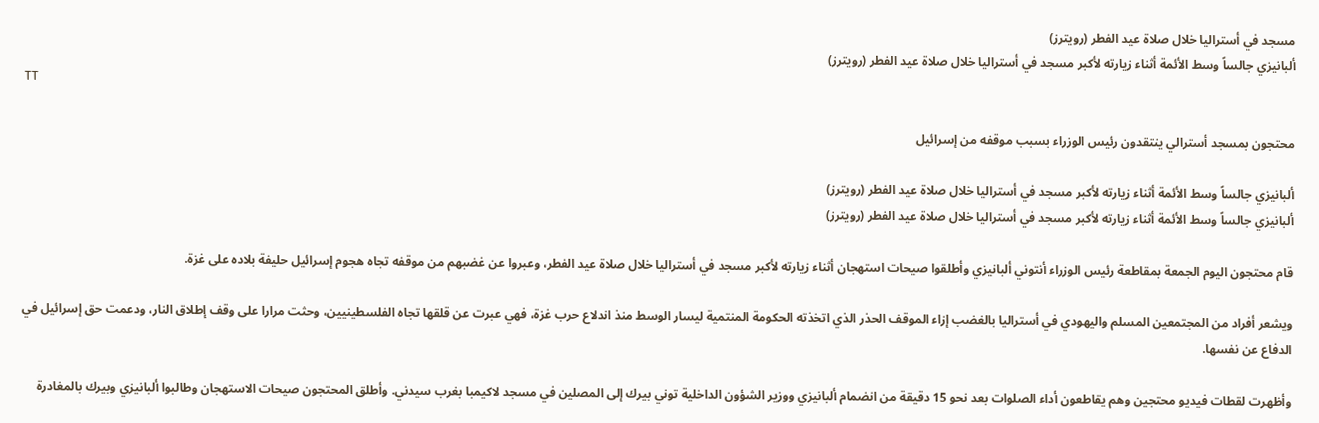مسجد في أستراليا خلال صلاة عيد الفطر (رويترز)
ألبانيزي جالساً وسط الأئمة أثناء زيارته لأكبر مسجد في أستراليا خلال صلاة عيد الفطر (رويترز)
TT

محتجون بمسجد أسترالي ينتقدون رئيس الوزراء بسبب موقفه من إسرائيل

ألبانيزي جالساً وسط الأئمة أثناء زيارته لأكبر مسجد في أستراليا خلال صلاة عيد الفطر (رويترز)
ألبانيزي جالساً وسط الأئمة أثناء زيارته لأكبر مسجد في أستراليا خلال صلاة عيد الفطر (رويترز)

قام محتجون اليوم الجمعة بمقاطعة رئيس الوزراء أنتوني ألبانيزي وأطلقوا صيحات استهجان أثناء زيارته لأكبر مسجد في أستراليا خلال صلاة عيد الفطر، وعبروا عن غضبهم من موقفه تجاه هجوم إسرائيل حليفة بلاده على غزة.

ويشعر أفراد من المجتمعين المسلم واليهودي في أستراليا بالغضب إزاء الموقف الحذر الذي اتخذته الحكومة المنتمية ليسار الوسط منذ اندلاع حرب غزة، فهي عبرت عن قلقها تجاه الفلسطينيين، وحثت مرارا على وقف إطلاق النار، ودعمت حق إسرائيل في الدفاع عن نفسها.

وأظهرت لقطات فيديو محتجين وهم يقاطعون أداء الصلوات بعد نحو 15 دقيقة من انضمام ألبانيزي ووزير الشؤون الداخلية توني بيرك إلى المصلين في مسجد لاكيمبا بغرب سيدني. وأطلق المحتجون صيحات الاستهجان وطالبوا ألبانيزي وبيرك بالمغادرة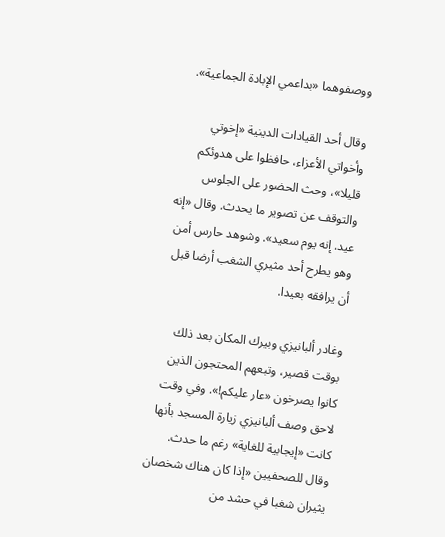ووصفوهما «بداعمي الإبادة الجماعية».

وقال أحد القيادات الدينية «إخوتي وأخواتي الأعزاء، حافظوا على هدوئكم قليلا»، وحث الحضور على الجلوس والتوقف عن تصوير ما يحدث. وقال «إنه عيد. إنه يوم سعيد». وشوهد حارس أمن وهو يطرح أحد مثيري الشغب أرضا قبل أن يرافقه بعيدا.

وغادر ألبانيزي وبيرك المكان بعد ذلك بوقت قصير، وتبعهم المحتجون الذين كانوا يصرخون «عار عليكم!». وفي وقت لاحق وصف ألبانيزي زيارة المسجد بأنها كانت «إيجابية للغاية» رغم ما حدث. وقال للصحفيين «إذا كان هناك شخصان يثيران شغبا في حشد من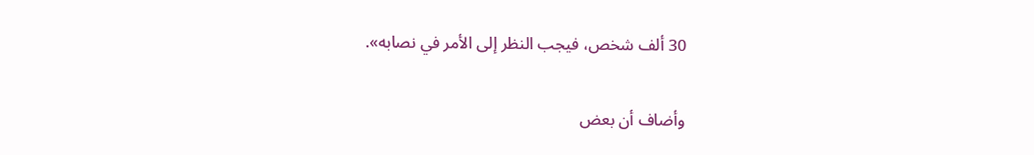30 ألف شخص، فيجب النظر إلى الأمر في نصابه».

وأضاف أن بعض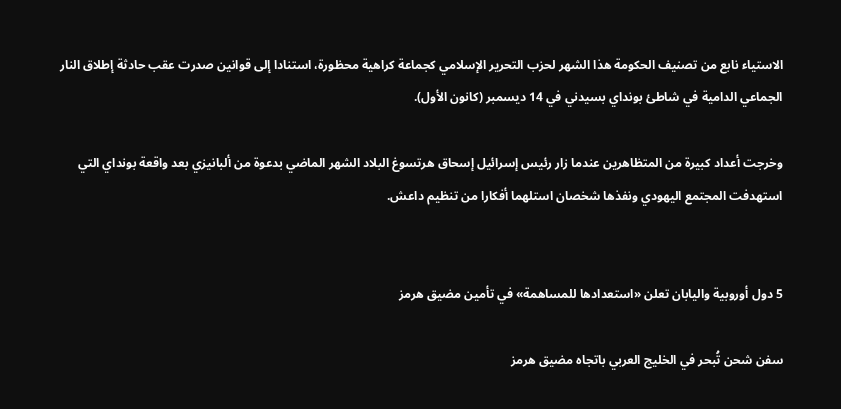الاستياء نابع من تصنيف الحكومة هذا الشهر لحزب التحرير الإسلامي كجماعة كراهية محظورة، استنادا إلى قوانين صدرت عقب حادثة إطلاق النار الجماعي الدامية في شاطئ بونداي بسيدني في 14 ديسمبر (كانون الأول).

وخرجت أعداد كبيرة من المتظاهرين عندما زار رئيس إسرائيل إسحاق هرتسوغ البلاد الشهر الماضي بدعوة من ألبانيزي بعد واقعة بونداي التي استهدفت المجتمع اليهودي ونفذها شخصان استلهما أفكارا من تنظيم داعش.


5 دول أوروبية واليابان تعلن «استعدادها للمساهمة» في تأمين مضيق هرمز

سفن شحن تُبحر في الخليج العربي باتجاه مضيق هرمز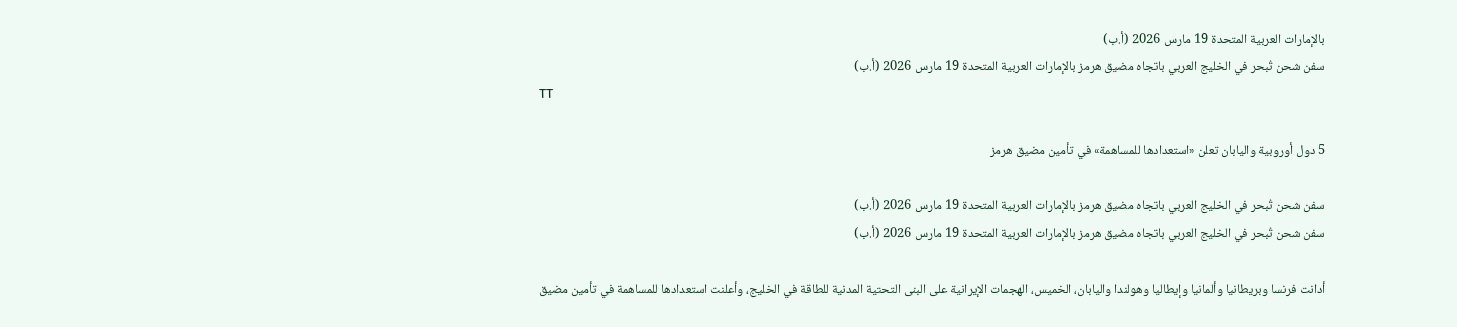بالإمارات العربية المتحدة 19 مارس 2026 (أ.ب)
سفن شحن تُبحر في الخليج العربي باتجاه مضيق هرمز بالإمارات العربية المتحدة 19 مارس 2026 (أ.ب)
TT

5 دول أوروبية واليابان تعلن «استعدادها للمساهمة» في تأمين مضيق هرمز

سفن شحن تُبحر في الخليج العربي باتجاه مضيق هرمز بالإمارات العربية المتحدة 19 مارس 2026 (أ.ب)
سفن شحن تُبحر في الخليج العربي باتجاه مضيق هرمز بالإمارات العربية المتحدة 19 مارس 2026 (أ.ب)

أدانت فرنسا وبريطانيا وألمانيا وإيطاليا وهولندا واليابان، الخميس، الهجمات الإيرانية على البنى التحتية المدنية للطاقة في الخليج، وأعلنت استعدادها للمساهمة في تأمين مضيق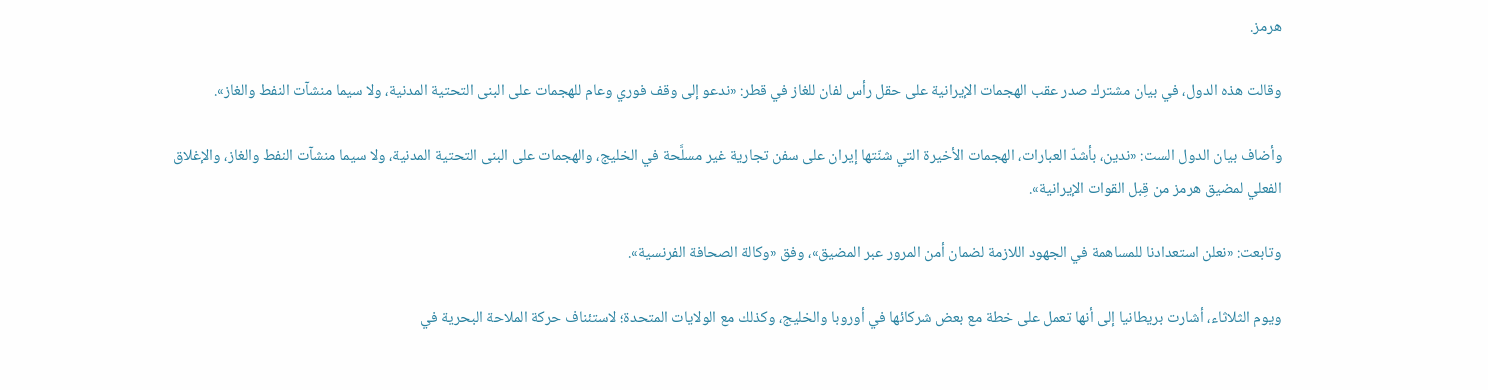هرمز.

وقالت هذه الدول، في بيان مشترك صدر عقب الهجمات الإيرانية على حقل رأس لفان للغاز في قطر: «ندعو إلى وقف فوري وعام للهجمات على البنى التحتية المدنية، ولا سيما منشآت النفط والغاز».

وأضاف بيان الدول الست: «ندين، بأشدّ العبارات، الهجمات الأخيرة التي شنّتها إيران على سفن تجارية غير مسلَّحة في الخليج، والهجمات على البنى التحتية المدنية، ولا سيما منشآت النفط والغاز، والإغلاق الفعلي لمضيق هرمز من قِبل القوات الإيرانية».

وتابعت: «نعلن استعدادنا للمساهمة في الجهود اللازمة لضمان أمن المرور عبر المضيق»، وفق «وكالة الصحافة الفرنسية».

ويوم الثلاثاء، أشارت بريطانيا إلى أنها تعمل على خطة مع بعض شركائها في أوروبا والخليج، وكذلك مع الولايات المتحدة؛ لاستئناف حركة الملاحة البحرية في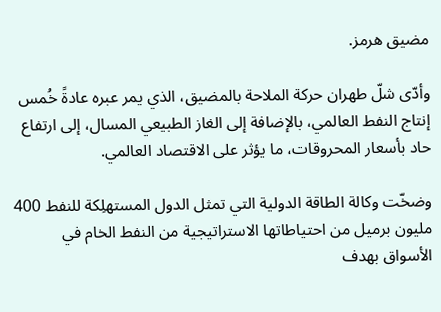مضيق هرمز.

وأدّى شلّ طهران حركة الملاحة بالمضيق، الذي يمر عبره عادةً خُمس إنتاج النفط العالمي، بالإضافة إلى الغاز الطبيعي المسال، إلى ارتفاع حاد بأسعار المحروقات، ما يؤثر على الاقتصاد العالمي.

وضخّت وكالة الطاقة الدولية التي تمثل الدول المستهلِكة للنفط 400 مليون برميل من احتياطاتها الاستراتيجية من النفط الخام في الأسواق بهدف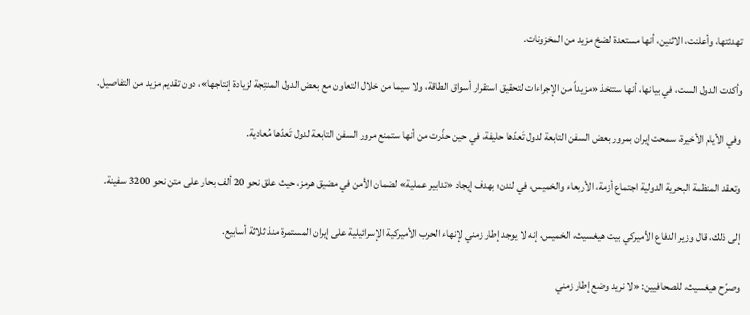تهدئتها، وأعلنت، الاثنين، أنها مستعدة لضخ مزيد من المخزونات.

وأكدت الدول الست، في بيانها، أنها ستتخذ «مزيداً من الإجراءات لتحقيق استقرار أسواق الطاقة، ولا سيما من خلال التعاون مع بعض الدول المنتِجة لزيادة إنتاجها»، دون تقديم مزيد من التفاصيل.

وفي الأيام الأخيرة، سمحت إيران بمرور بعض السفن التابعة لدول تَعدّها حليفة، في حين حذّرت من أنها ستمنع مرور السفن التابعة لدول تَعدّها مُعادية.

وتعقد المنظمة البحرية الدولية اجتماع أزمة، الأربعاء والخميس، في لندن؛ بهدف إيجاد «تدابير عملية» لضمان الأمن في مضيق هرمز، حيث علق نحو 20 ألف بحار على متن نحو 3200 سفينة.

إلى ذلك، قال وزير الدفاع الأميركي بيت هيغسيث، الخميس، إنه لا يوجد إطار زمني لإنهاء الحرب الأميركية الإسرائيلية على إيران المستمرة منذ ثلاثة أسابيع.

وصرّح هيغسيث، للصحافيين: «لا نريد وضع إطار زمني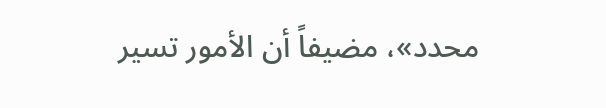محدد»، مضيفاً أن الأمور تسير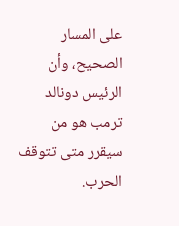على المسار الصحيح، وأن الرئيس دونالد ترمب هو من سيقرر متى تتوقف الحرب.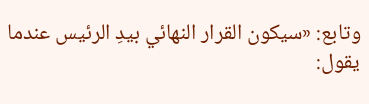وتابع: «سيكون القرار النهائي بيدِ الرئيس عندما يقول: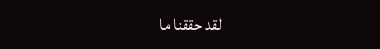لقد حققنا ما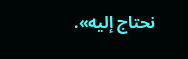نحتاج إليه».